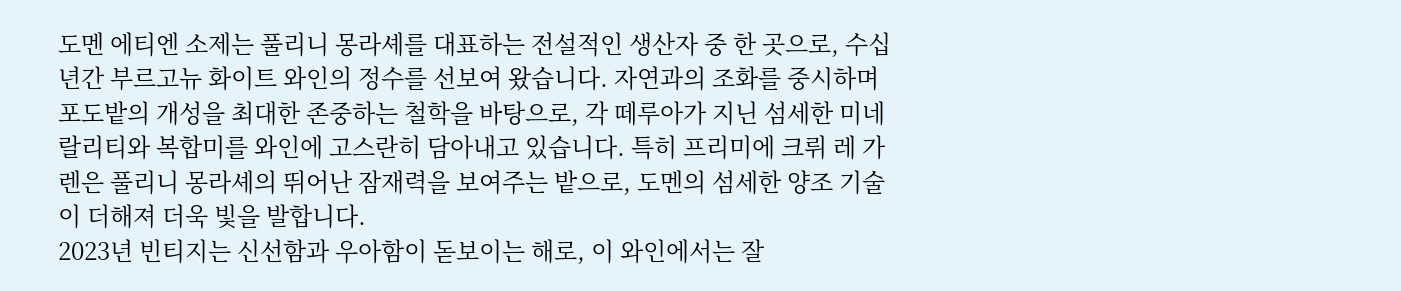도멘 에티엔 소제는 풀리니 몽라셰를 대표하는 전설적인 생산자 중 한 곳으로, 수십 년간 부르고뉴 화이트 와인의 정수를 선보여 왔습니다. 자연과의 조화를 중시하며 포도밭의 개성을 최대한 존중하는 철학을 바탕으로, 각 떼루아가 지닌 섬세한 미네랄리티와 복합미를 와인에 고스란히 담아내고 있습니다. 특히 프리미에 크뤼 레 가렌은 풀리니 몽라셰의 뛰어난 잠재력을 보여주는 밭으로, 도멘의 섬세한 양조 기술이 더해져 더욱 빛을 발합니다.
2023년 빈티지는 신선함과 우아함이 돋보이는 해로, 이 와인에서는 잘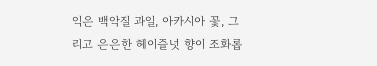익은 백악질 과일, 아카시아 꽃, 그리고 은은한 헤이즐넛 향이 조화롭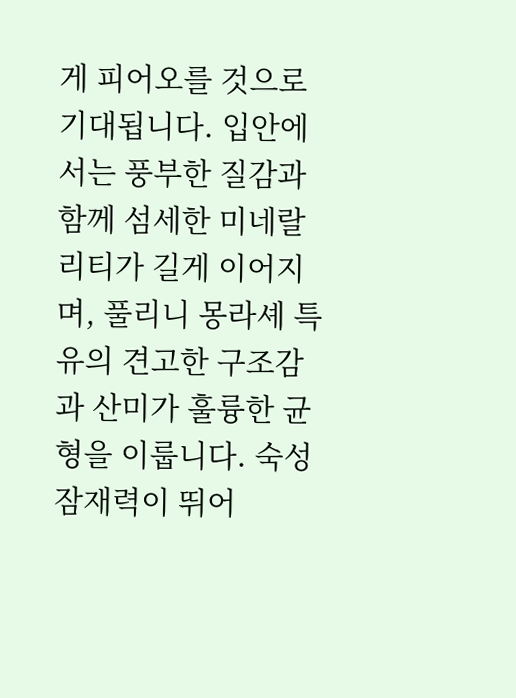게 피어오를 것으로 기대됩니다. 입안에서는 풍부한 질감과 함께 섬세한 미네랄리티가 길게 이어지며, 풀리니 몽라셰 특유의 견고한 구조감과 산미가 훌륭한 균형을 이룹니다. 숙성 잠재력이 뛰어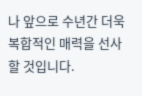나 앞으로 수년간 더욱 복합적인 매력을 선사할 것입니다.